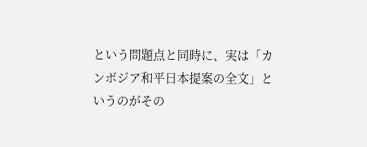という問題点と同時に、実は「カンボジア和平日本提案の全文」というのがその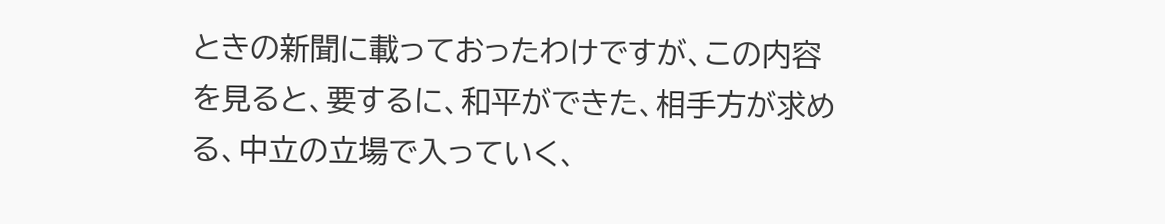ときの新聞に載っておったわけですが、この内容を見ると、要するに、和平ができた、相手方が求める、中立の立場で入っていく、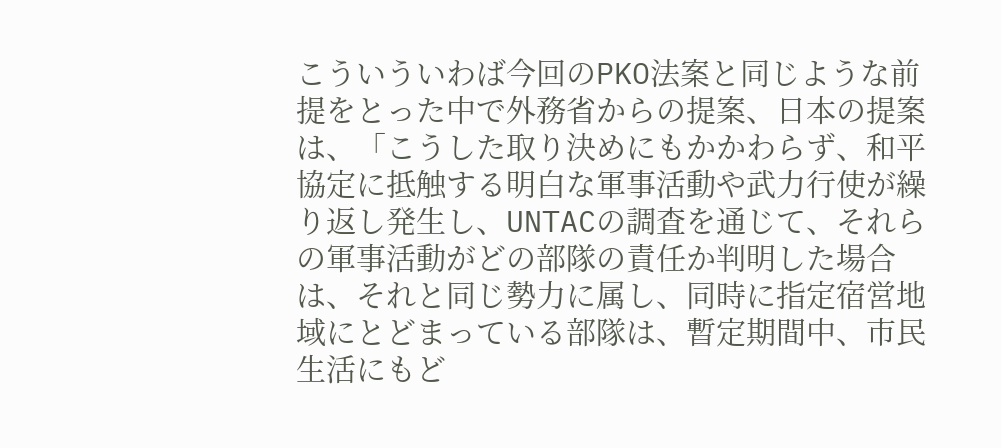こういういわば今回のPKO法案と同じような前提をとった中で外務省からの提案、日本の提案は、「こうした取り決めにもかかわらず、和平協定に抵触する明白な軍事活動や武力行使が繰り返し発生し、UNTACの調査を通じて、それらの軍事活動がどの部隊の責任か判明した場合は、それと同じ勢力に属し、同時に指定宿営地域にとどまっている部隊は、暫定期間中、市民生活にもど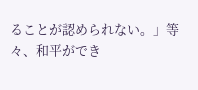ることが認められない。」等々、和平ができ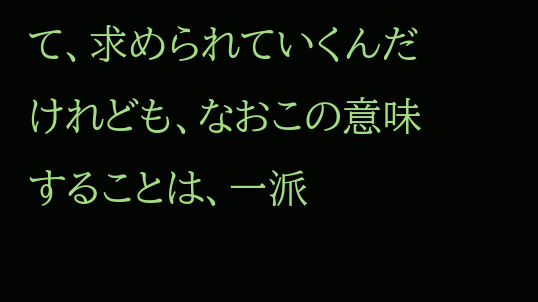て、求められていくんだけれども、なおこの意味することは、一派